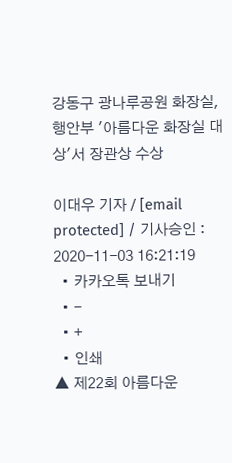강동구 광나루공원 화장실, 행안부 '아름다운 화장실 대상'서 장관상 수상

이대우 기자 / [email protected] / 기사승인 : 2020-11-03 16:21:19
  • 카카오톡 보내기
  • -
  • +
  • 인쇄
▲ 제22회 아름다운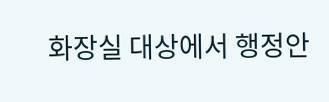화장실 대상에서 행정안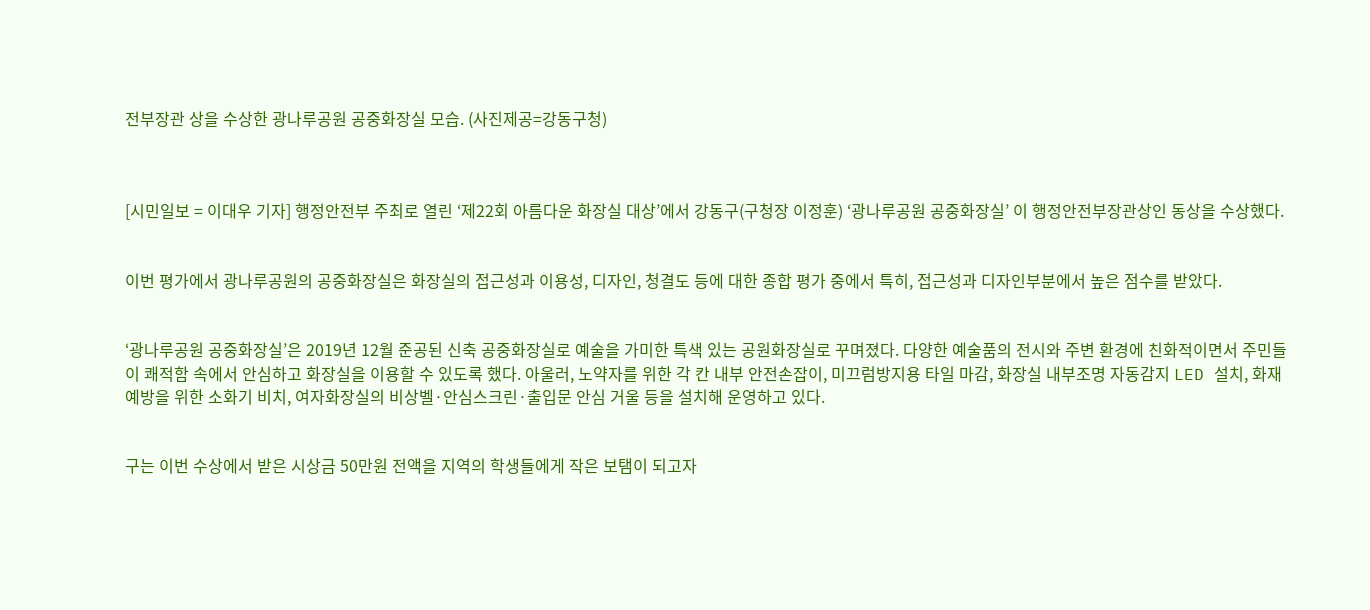전부장관 상을 수상한 광나루공원 공중화장실 모습. (사진제공=강동구청)



[시민일보 = 이대우 기자] 행정안전부 주최로 열린 ‘제22회 아름다운 화장실 대상’에서 강동구(구청장 이정훈) ‘광나루공원 공중화장실’ 이 행정안전부장관상인 동상을 수상했다.


이번 평가에서 광나루공원의 공중화장실은 화장실의 접근성과 이용성, 디자인, 청결도 등에 대한 종합 평가 중에서 특히, 접근성과 디자인부분에서 높은 점수를 받았다.


‘광나루공원 공중화장실’은 2019년 12월 준공된 신축 공중화장실로 예술을 가미한 특색 있는 공원화장실로 꾸며졌다. 다양한 예술품의 전시와 주변 환경에 친화적이면서 주민들이 쾌적함 속에서 안심하고 화장실을 이용할 수 있도록 했다. 아울러, 노약자를 위한 각 칸 내부 안전손잡이, 미끄럼방지용 타일 마감, 화장실 내부조명 자동감지 LED 설치, 화재예방을 위한 소화기 비치, 여자화장실의 비상벨·안심스크린·출입문 안심 거울 등을 설치해 운영하고 있다.


구는 이번 수상에서 받은 시상금 50만원 전액을 지역의 학생들에게 작은 보탬이 되고자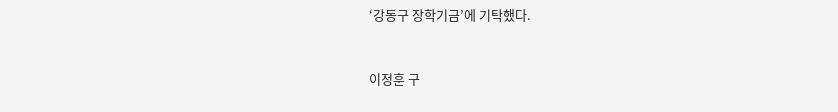‘강동구 장학기금’에 기탁했다.



이정훈 구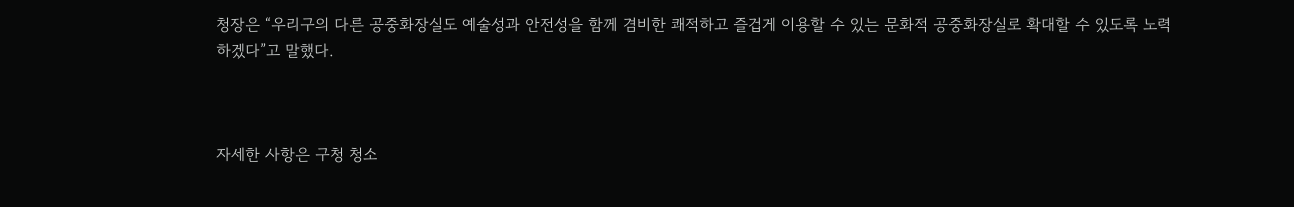청장은 “우리구의 다른 공중화장실도 예술성과 안전성을 함께 겸비한 쾌적하고 즐겁게 이용할 수 있는 문화적 공중화장실로 확대할 수 있도록 노력하겠다”고 말했다.



자세한 사항은 구청 청소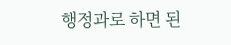행정과로 하면 된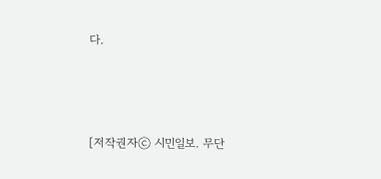다.



[저작권자ⓒ 시민일보. 무단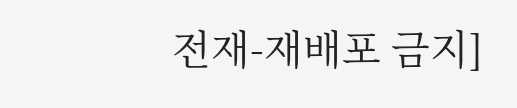전재-재배포 금지]